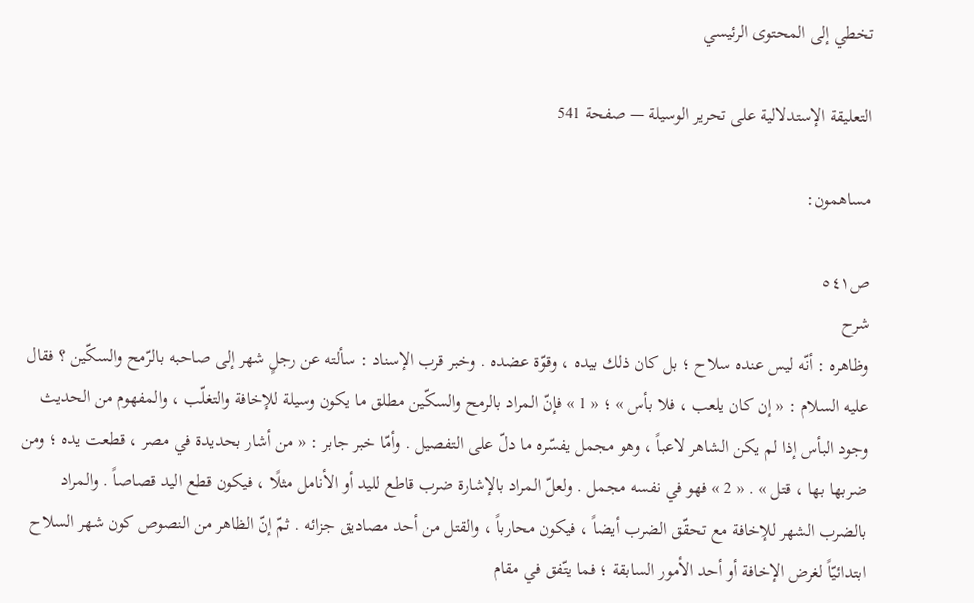تخطي إلى المحتوى الرئيسي

التعليقة الإستدلالية على تحرير الوسيلة — صفحة 541

مساهمون:

ص٥٤١
شرح
وظاهره : أنّه ليس عنده سلاح ؛ بل كان ذلك بيده ، وقوّة عضده . وخبر قرب الإسناد : سألته عن رجلٍ شهر إلى صاحبه بالرّمح والسكّين ؟ فقال عليه السلام : « إن كان يلعب ، فلا بأس » ؛ « 1 » فإنّ المراد بالرمح والسكّين مطلق ما يكون وسيلة للإخافة والتغلّب ، والمفهوم من الحديث وجود البأس إذا لم يكن الشاهر لاعباً ، وهو مجمل يفسّره ما دلّ على التفصيل . وأمّا خبر جابر : « من أشار بحديدة في مصر ، قطعت يده ؛ ومن ضربها بها ، قتل » . « 2 » فهو في نفسه مجمل . ولعلّ المراد بالإشارة ضرب قاطع لليد أو الأنامل مثلًا ، فيكون قطع اليد قصاصاً . والمراد بالضرب الشهر للإخافة مع تحقّق الضرب أيضاً ، فيكون محارباً ، والقتل من أحد مصاديق جزائه . ثمّ إنّ الظاهر من النصوص كون شهر السلاح ابتدائيّاً لغرض الإخافة أو أحد الأمور السابقة ؛ فما يتّفق في مقام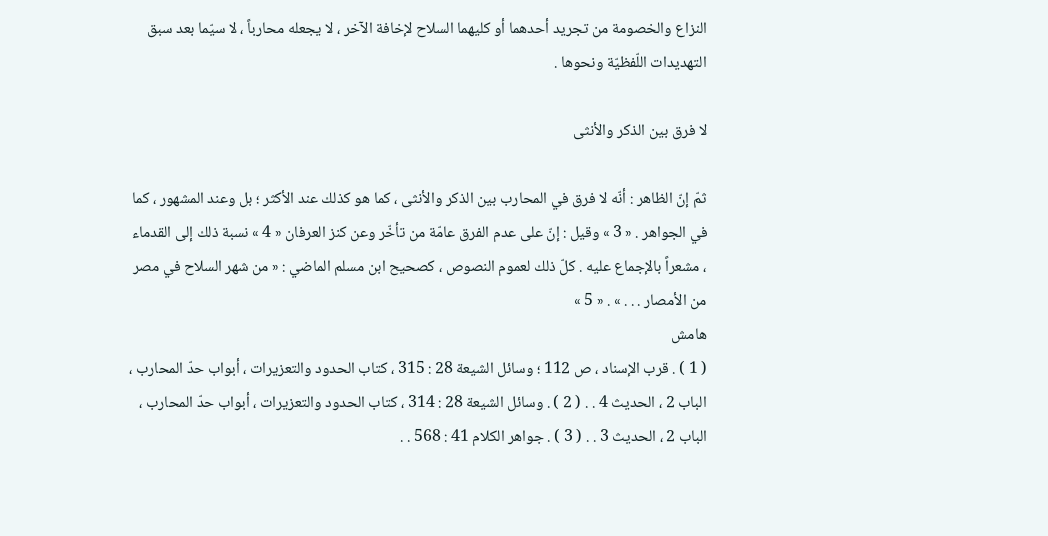النزاع والخصومة من تجريد أحدهما أو كليهما السلاح لإخافة الآخر ، لا يجعله محارباً ، لا سيّما بعد سبق التهديدات اللّفظيّة ونحوها .

لا فرق بين الذكر والأنثى

ثمّ إنّ الظاهر : أنّه لا فرق في المحارب بين الذكر والأنثى ، كما هو كذلك عند الأكثر ؛ بل وعند المشهور ، كما في الجواهر . « 3 » وقيل : إنّ على عدم الفرق عامّة من تأخّر وعن كنز العرفان « 4 » نسبة ذلك إلى القدماء ، مشعراً بالإجماع عليه . كلّ ذلك لعموم النصوص ، كصحيح ابن مسلم الماضي : « من شهر السلاح في مصر من الأمصار . . . » . « 5 »
هامش
( 1 ) . قرب الإسناد ، ص 112 ؛ وسائل الشيعة 28 : 315 ، كتاب الحدود والتعزيرات ، أبواب حدّ المحارب ، الباب 2 ، الحديث 4 . . ( 2 ) . وسائل الشيعة 28 : 314 ، كتاب الحدود والتعزيرات ، أبواب حدّ المحارب ، الباب 2 ، الحديث 3 . . ( 3 ) . جواهر الكلام 41 : 568 . .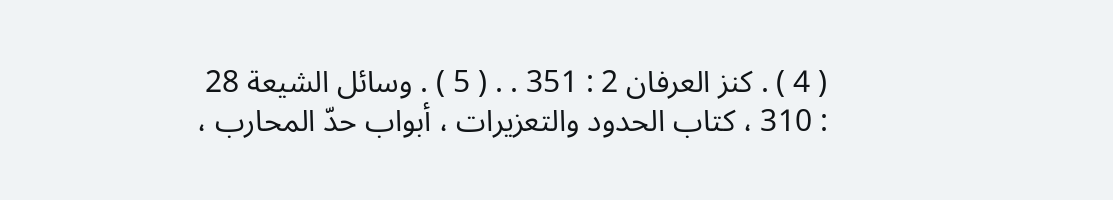( 4 ) . كنز العرفان 2 : 351 . . ( 5 ) . وسائل الشيعة 28 : 310 ، كتاب الحدود والتعزيرات ، أبواب حدّ المحارب ،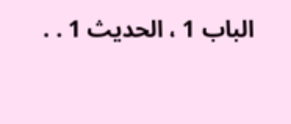الباب 1 ، الحديث 1 . .